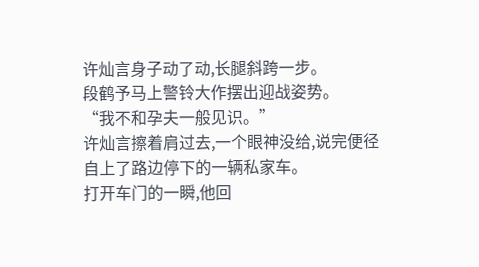许灿言身子动了动,长腿斜跨一步。
段鹤予马上警铃大作摆出迎战姿势。
“我不和孕夫一般见识。”
许灿言擦着肩过去,一个眼神没给,说完便径自上了路边停下的一辆私家车。
打开车门的一瞬,他回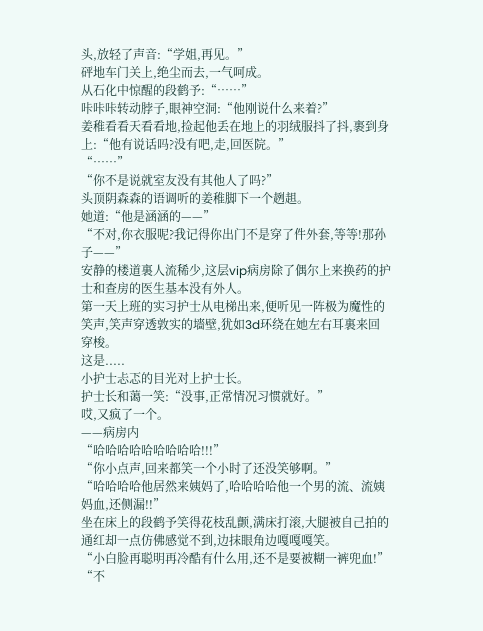头,放轻了声音:“学姐,再见。”
砰地车门关上,绝尘而去,一气呵成。
从石化中惊醒的段鹤予:“……”
咔咔咔转动脖子,眼神空洞:“他刚说什么来着?”
姜稚看看天看看地,捡起他丢在地上的羽绒服抖了抖,裹到身上:“他有说话吗?没有吧,走,回医院。”
“……”
“你不是说就室友没有其他人了吗?”
头顶阴森森的语调听的姜稚脚下一个趔趄。
她道:“他是涵涵的——”
“不对,你衣服呢?我记得你出门不是穿了件外套,等等!那孙子——”
安静的楼道裏人流稀少,这层vip病房除了偶尔上来换药的护士和查房的医生基本没有外人。
第一天上班的实习护士从电梯出来,便听见一阵极为魔性的笑声,笑声穿透敦实的墻壁,犹如3d环绕在她左右耳裏来回穿梭。
这是.....
小护士忐忑的目光对上护士长。
护士长和蔼一笑:“没事,正常情况习惯就好。”
哎,又疯了一个。
——病房内
“哈哈哈哈哈哈哈哈哈!!!”
“你小点声,回来都笑一个小时了还没笑够啊。”
“哈哈哈哈他居然来姨妈了,哈哈哈哈他一个男的流、流姨妈血,还侧漏!!”
坐在床上的段鹤予笑得花枝乱颤,满床打滚,大腿被自己拍的通红却一点仿佛感觉不到,边抹眼角边嘎嘎嘎笑。
“小白脸再聪明再冷酷有什么用,还不是要被糊一裤兜血!”
“不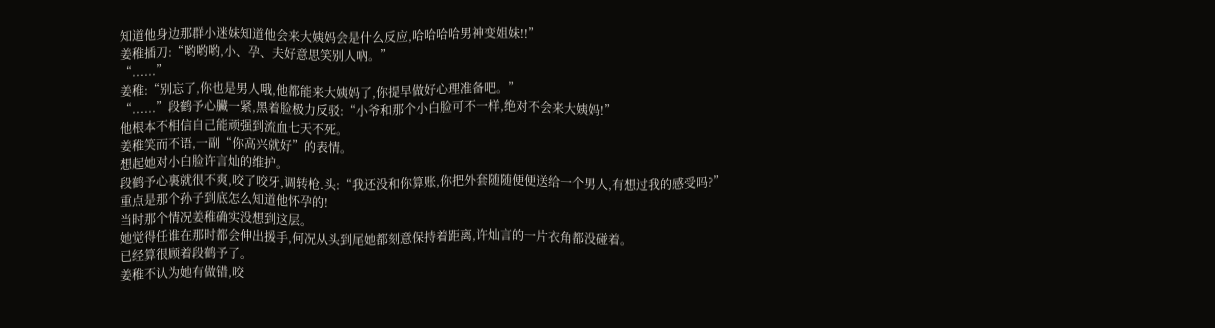知道他身边那群小迷妹知道他会来大姨妈会是什么反应,哈哈哈哈男神变姐妹!!”
姜稚插刀:“哟哟哟,小、孕、夫好意思笑别人吶。”
“......”
姜稚:“别忘了,你也是男人哦,他都能来大姨妈了,你提早做好心理准备吧。”
“......”段鹤予心臟一紧,黑着脸极力反驳:“小爷和那个小白脸可不一样,绝对不会来大姨妈!”
他根本不相信自己能顽强到流血七天不死。
姜稚笑而不语,一副“你高兴就好”的表情。
想起她对小白脸许言灿的维护。
段鹤予心裏就很不爽,咬了咬牙,调转枪.头:“我还没和你算账,你把外套随随便便送给一个男人,有想过我的感受吗?”
重点是那个孙子到底怎么知道他怀孕的!
当时那个情况姜稚确实没想到这层。
她觉得任谁在那时都会伸出援手,何况从头到尾她都刻意保持着距离,许灿言的一片衣角都没碰着。
已经算很顾着段鹤予了。
姜稚不认为她有做错,咬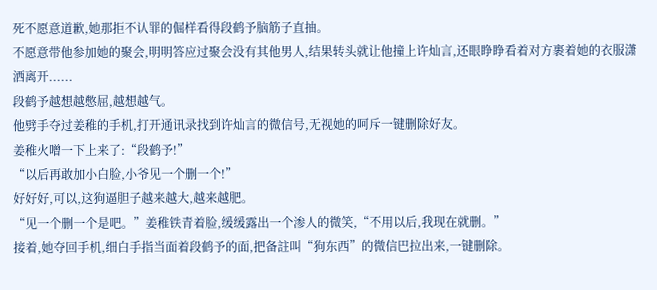死不愿意道歉,她那拒不认罪的倔样看得段鹤予脑筋子直抽。
不愿意带他参加她的聚会,明明答应过聚会没有其他男人,结果转头就让他撞上许灿言,还眼睁睁看着对方裹着她的衣服潇洒离开......
段鹤予越想越憋屈,越想越气。
他劈手夺过姜稚的手机,打开通讯录找到许灿言的微信号,无视她的呵斥一键删除好友。
姜稚火噌一下上来了:“段鹤予!”
“以后再敢加小白脸,小爷见一个删一个!”
好好好,可以,这狗逼胆子越来越大,越来越肥。
“见一个删一个是吧。”姜稚铁青着脸,缓缓露出一个渗人的微笑,“不用以后,我现在就删。”
接着,她夺回手机,细白手指当面着段鹤予的面,把备註叫“狗东西”的微信巴拉出来,一键删除。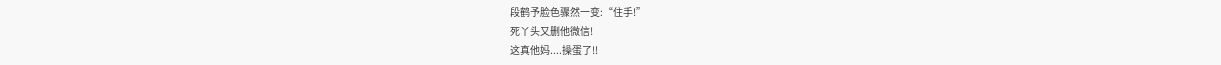段鹤予脸色骤然一变:“住手!”
死丫头又删他微信!
这真他妈....操蛋了!!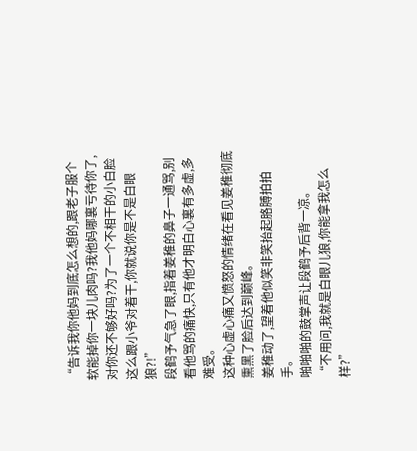“告诉我你他妈到底怎么想的,跟老子服个软能掉你一块儿肉吗?我他妈哪裏亏待你了,对你还不够好吗?为了一个不相干的小白脸这么跟小爷对着干,你就说你是不是白眼狼?!”
段鹤予气急了眼,指着姜稚的鼻子一通骂,别看他骂的痛快,只有他才明白心裏有多虚,多难受。
这种心虚心痛又愤怒的情绪在看见姜稚彻底熏黑了脸后达到巅峰。
姜稚动了,望着他似笑非笑抬起胳膊拍拍手。
啪啪啪的鼓掌声让段鹤予后背一凉。
“不用问,我就是白眼儿狼,你能拿我怎么样?”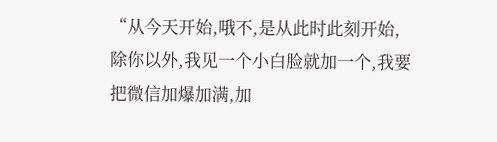“从今天开始,哦不,是从此时此刻开始,除你以外,我见一个小白脸就加一个,我要把微信加爆加满,加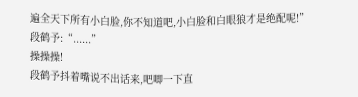遍全天下所有小白脸,你不知道吧,小白脸和白眼狼才是绝配呢!”
段鹤予:“......”
操操操!
段鹤予抖着嘴说不出话来,吧唧一下直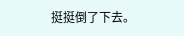挺挺倒了下去。